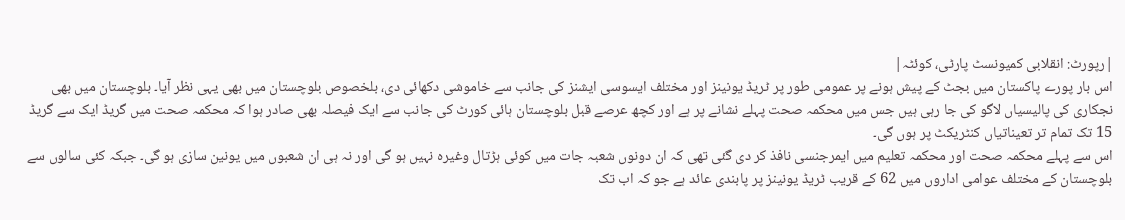|رپورٹ: انقلابی کمیونسٹ پارٹی، کوئٹہ|
اس بار پورے پاکستان میں بجٹ کے پیش ہونے پر عمومی طور پر ٹریڈ یونینز اور مختلف ایسوسی ایشنز کی جانب سے خاموشی دکھائی دی، بلخصوص بلوچستان میں بھی یہی نظر آیا۔ بلوچستان میں بھی نجکاری کی پالیسیاں لاگو کی جا رہی ہیں جس میں محکمہ صحت پہلے نشانے پر ہے اور کچھ عرصے قبل بلوچستان ہائی کورٹ کی جانب سے ایک فیصلہ بھی صادر ہوا کہ محکمہ صحت میں گریڈ ایک سے گریڈ 15 تک تمام تر تعیناتیاں کنٹریکٹ پر ہوں گی۔
اس سے پہلے محکمہ صحت اور محکمہ تعلیم میں ایمرجنسی نافذ کر دی گئی تھی کہ ان دونوں شعبہ جات میں کوئی ہڑتال وغیرہ نہیں ہو گی اور نہ ہی ان شعبوں میں یونین سازی ہو گی۔ جبکہ کئی سالوں سے بلوچستان کے مختلف عوامی اداروں میں 62 کے قریب ٹریڈ یونینز پر پابندی عائد ہے جو کہ اب تک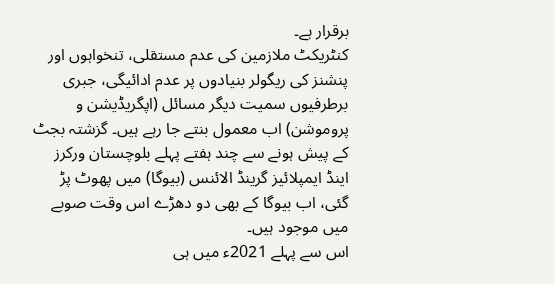برقرار ہے۔
کنٹریکٹ ملازمین کی عدم مستقلی، تنخواہوں اور پنشنز کی ریگولر بنیادوں پر عدم ادائیگی، جبری برطرفیوں سمیت دیگر مسائل (اپگریڈیشن و پروموشن) اب معمول بنتے جا رہے ہیں۔ گزشتہ بجٹ کے پیش ہونے سے چند ہفتے پہلے بلوچستان ورکرز اینڈ ایمپلائیز گرینڈ الائنس (بیوگا) میں پھوٹ پڑ گئی، اب بیوگا کے بھی دو دھڑے اس وقت صوبے میں موجود ہیں۔
اس سے پہلے 2021ء میں ہی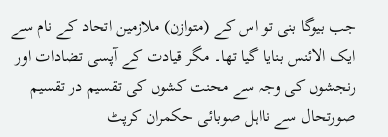جب بیوگا بنی تو اس کے (متوازن) ملازمین اتحاد کے نام سے ایک الائنس بنایا گیا تھا۔ مگر قیادت کے آپسی تضادات اور رنجشوں کی وجہ سے محنت کشوں کی تقسیم در تقسیم صورتحال سے نااہل صوبائی حکمران کرپٹ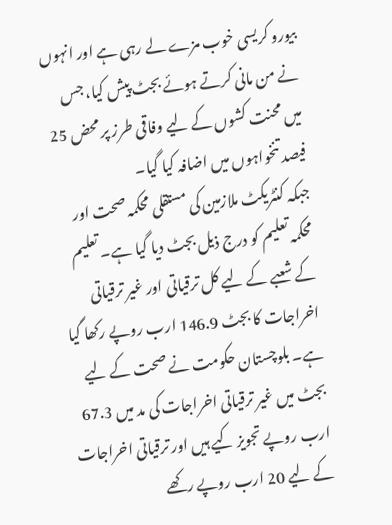بیورو کریسی خوب مزے لے رہی ہے اور انہوں نے من مانی کرتے ہوئے بجٹ پیش کیا، جس میں محنت کشوں کے لیے وفاقی طرز پر محض 25 فیصد تنخواہوں میں اضافہ کیا گیا۔
جبکہ کنٹریکٹ ملازمین کی مستقلی محکمہ صحت اور محکمہ تعلیم کو درج ذیل بجٹ دیا گیا ہے۔ تعلیم کے شعبے کے لیے کل ترقیاتی اور غیر ترقیاتی اخراجات کا بجٹ 146.9 ارب روپے رکھا گیا ہے۔ بلوچستان حکومت نے صحت کے لیے بجٹ میں غیر ترقیاتی اخراجات کی مد میں 67.3 ارب روپے تجویز کیے ہیں اور ترقیاتی اخراجات کے لیے 20 ارب روپے رکھے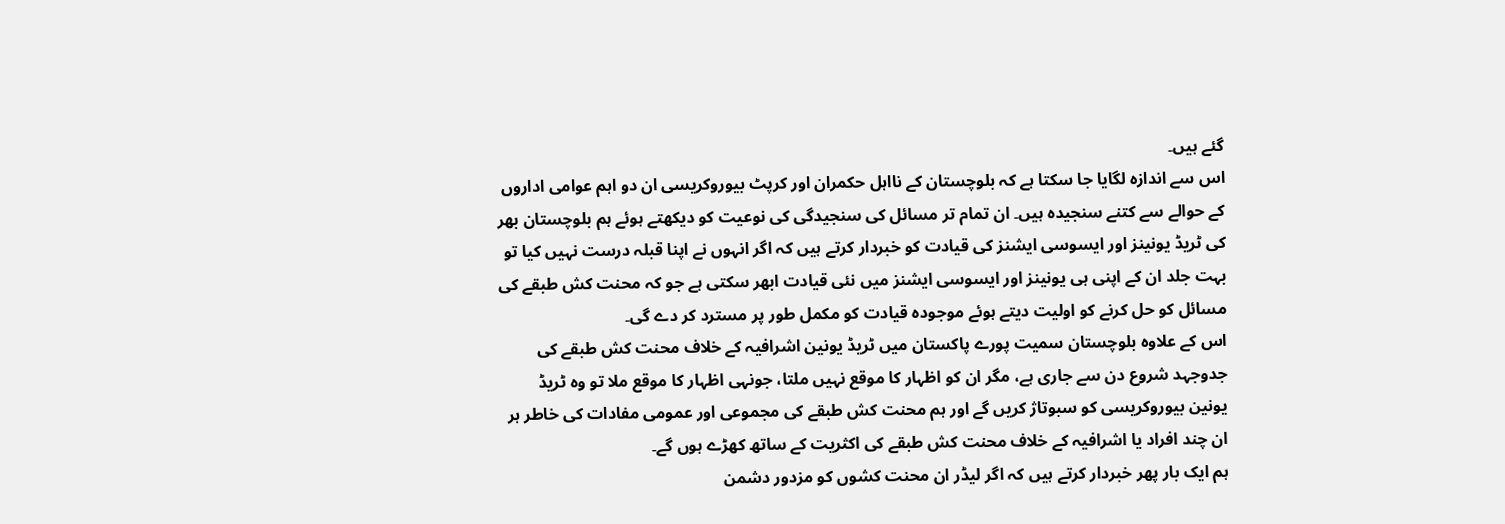گئے ہیں۔
اس سے اندازہ لگایا جا سکتا ہے کہ بلوچستان کے نااہل حکمران اور کرپٹ بیوروکریسی ان دو اہم عوامی اداروں کے حوالے سے کتنے سنجیدہ ہیں۔ ان تمام تر مسائل کی سنجیدگی کی نوعیت کو دیکھتے ہوئے ہم بلوچستان بھر کی ٹریڈ یونینز اور ایسوسی ایشنز کی قیادت کو خبردار کرتے ہیں کہ اگر انہوں نے اپنا قبلہ درست نہیں کیا تو بہت جلد ان کے اپنی ہی یونینز اور ایسوسی ایشنز میں نئی قیادت ابھر سکتی ہے جو کہ محنت کش طبقے کی مسائل کو حل کرنے کو اولیت دیتے ہوئے موجودہ قیادت کو مکمل طور پر مسترد کر دے گی۔
اس کے علاوہ بلوچستان سمیت پورے پاکستان میں ٹریڈ یونین اشرافیہ کے خلاف محنت کش طبقے کی جدوجہد شروع دن سے جاری ہے، مگر ان کو اظہار کا موقع نہیں ملتا، جونہی اظہار کا موقع ملا تو وہ ٹریڈ یونین بیوروکریسی کو سبوتاژ کریں گے اور ہم محنت کش طبقے کی مجموعی اور عمومی مفادات کی خاطر ہر ان چند افراد یا اشرافیہ کے خلاف محنت کش طبقے کی اکثریت کے ساتھ کھڑے ہوں گے۔
ہم ایک بار پھر خبردار کرتے ہیں کہ اگر لیڈر ان محنت کشوں کو مزدور دشمن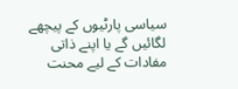سیاسی پارٹیوں کے پیچھے لگائیں گے یا اپنے ذاتی مفادات کے لیے محنت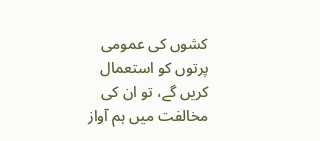کشوں کی عمومی پرتوں کو استعمال کریں گے، تو ان کی مخالفت میں ہم آواز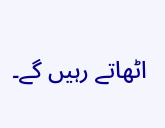اٹھاتے رہیں گے۔